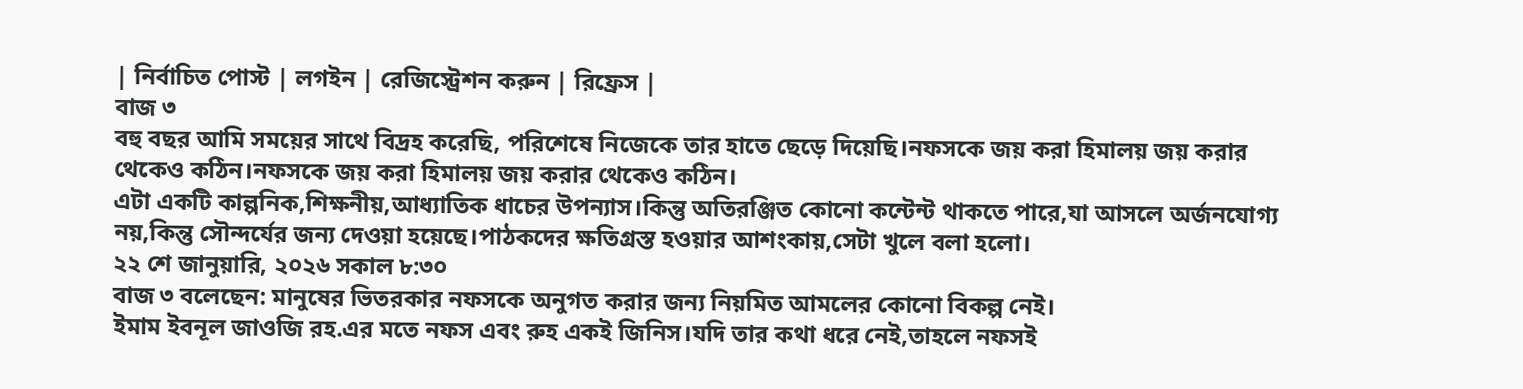| নির্বাচিত পোস্ট | লগইন | রেজিস্ট্রেশন করুন | রিফ্রেস |
বাজ ৩
বহু বছর আমি সময়ের সাথে বিদ্রহ করেছি, পরিশেষে নিজেকে তার হাতে ছেড়ে দিয়েছি।নফসকে জয় করা হিমালয় জয় করার থেকেও কঠিন।নফসকে জয় করা হিমালয় জয় করার থেকেও কঠিন।
এটা একটি কাল্পনিক,শিক্ষনীয়,আধ্যাতিক ধাচের উপন্যাস।কিন্তু অতিরঞ্জিত কোনো কন্টেন্ট থাকতে পারে,যা আসলে অর্জনযোগ্য নয়,কিন্তু সৌন্দর্যের জন্য দেওয়া হয়েছে।পাঠকদের ক্ষতিগ্রস্ত হওয়ার আশংকায়,সেটা খুলে বলা হলো।
২২ শে জানুয়ারি, ২০২৬ সকাল ৮:৩০
বাজ ৩ বলেছেন: মানুষের ভিতরকার নফসকে অনুগত করার জন্য নিয়মিত আমলের কোনো বিকল্প নেই।
ইমাম ইবনূল জাওজি রহ.এর মতে নফস এবং রুহ একই জিনিস।যদি তার কথা ধরে নেই,তাহলে নফসই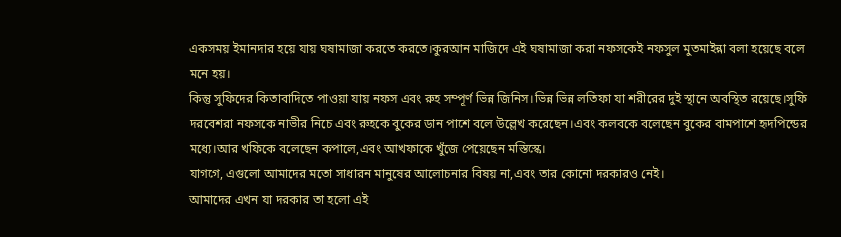একসময় ইমানদার হয়ে যায় ঘষামাজা করতে করতে।কুরআন মাজিদে এই ঘষামাজা করা নফসকেই নফসুল মুতমাইন্না বলা হয়েছে বলে মনে হয়।
কিন্তু সুফিদের কিতাবাদিতে পাওয়া যায় নফস এবং রুহ সম্পূর্ণ ভিন্ন জিনিস।ভিন্ন ভিন্ন লতিফা যা শরীরের দুই স্থানে অবস্থিত রয়েছে।সুফি দরবেশরা নফসকে নাভীর নিচে এবং রুহকে বুকের ডান পাশে বলে উল্লেখ করেছেন।এবং কলবকে বলেছেন বুকের বামপাশে হৃদপিন্ডের মধ্যে।আর খফিকে বলেছেন কপালে,এবং আখফাকে খুঁজে পেয়েছেন মস্তিস্কে।
যাগগে, এগুলো আমাদের মতো সাধারন মানুষের আলোচনার বিষয় না,এবং তার কোনো দরকারও নেই।
আমাদের এখন যা দরকার তা হলো এই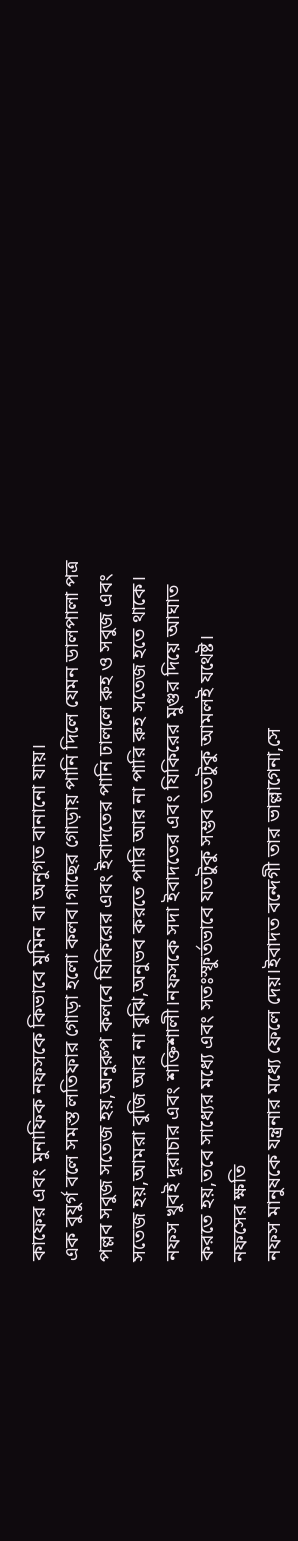কাফের এবং মুনাফিক নফসকে কিভাবে মুমিন বা অনুগত বানানো যায়।
এক বুযুর্গ বলে সমস্ত লতিফার গোড়া হলো কলব।গাছের গোড়ায় পানি দিলে যেমন ডালপালা পত্র পল্লব সবুজ সতেজ হয়,অনুরুপ কলবে যিকিরের এবং ইবাদতের পানি ঢাললে রুহ ও সবুজ এবং সতেজ হয়,আমরা বুজি আর না বুঝি,অনুভব করতে পারি আর না পারি রুহ সতেজ হতে থাকে।
নফস খুবই দূরাচার এবং শক্তিশালী।নফসকে সদা ইবাদতের এবং যিকিরের মুগুর দিয়ে আঘাত করতে হয়,তবে সাধ্যের মধ্যে এবং সতঃস্ফুর্তভাবে যতটুকু সম্ভব ততটুকু আমলই যথেষ্ট।
নফসের ক্ষতি
নফস মানুষকে যন্ত্রনার মধ্যে ফেলে দেয়।ইবাদত বন্দেগী তার ভাল্লাগেনা,সে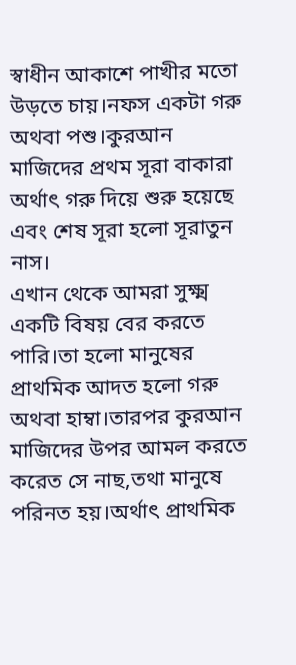স্বাধীন আকাশে পাখীর মতো উড়তে চায়।নফস একটা গরু অথবা পশু।কুরআন মাজিদের প্রথম সূরা বাকারা অর্থাৎ গরু দিয়ে শুরু হয়েছে এবং শেষ সূরা হলো সূরাতুন নাস।
এখান থেকে আমরা সুক্ষ্ম একটি বিষয় বের করতে পারি।তা হলো মানুষের প্রাথমিক আদত হলো গরু অথবা হাম্বা।তারপর কুরআন মাজিদের উপর আমল করতে করেত সে নাছ,তথা মানুষে পরিনত হয়।অর্থাৎ প্রাথমিক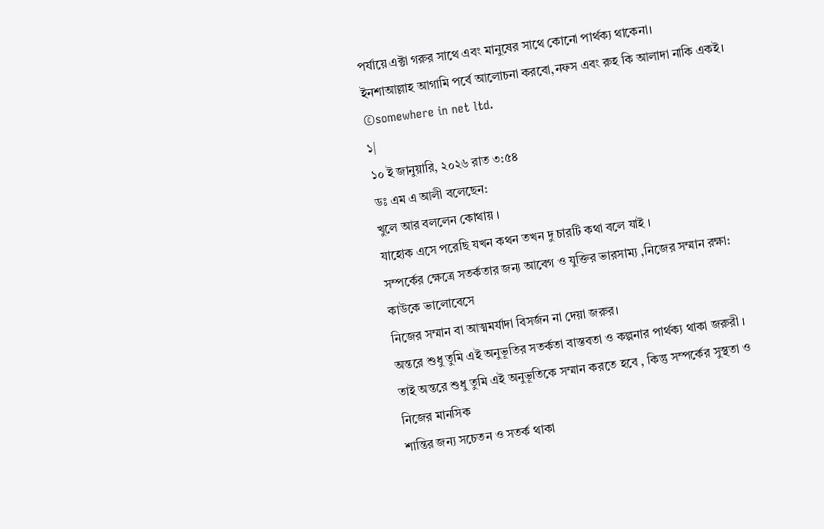পর্যায়ে এক্টা গরুর সাথে এবং মানুষের সাথে কোনো পার্থক্য থাকেনা।
ইনশাআল্লাহ আগামি পর্বে আলোচনা করবো,নফস এবং রুহ কি আলাদা নাকি একই।
©somewhere in net ltd.
১|
১০ ই জানুয়ারি, ২০২৬ রাত ৩:৫৪
ডঃ এম এ আলী বলেছেন:
খুলে আর বললেন কোথায় ।
যাহোক এসে পরেছি যখন কথন তখন দু চারটি কথা বলে যাই ।
সম্পর্কের ক্ষেত্রে সতর্কতার জন্য আবেগ ও যুক্তির ভারসাম্য ,নিজের সম্মান রক্ষা: কাউকে ভালোবেসে
নিজের সম্মান বা আত্মমর্যাদা বিসর্জন না দেয়া জরুর।
অন্তরে শুধু তুমি এই অনুভূতির সতর্কতা বাস্তবতা ও কল্পনার পার্থক্য থাকা জরুরী ।
তাই অন্তরে শুধু তুমি এই অনুভূতিকে সম্মান করতে হবে , কিন্তু সম্পর্কের সুস্থতা ও নিজের মানসিক
শান্তির জন্য সচেতন ও সতর্ক থাকা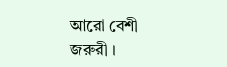আরো বেশী জরুরী ।